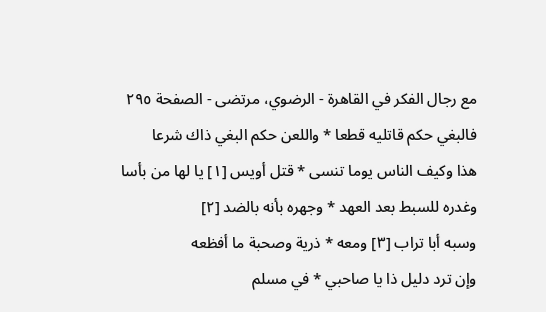مع رجال الفكر في القاهرة - الرضوي، مرتضى - الصفحة ٢٩٥
فالبغي حكم قاتليه قطعا * واللعن حكم البغي ذاك شرعا
هذا وكيف الناس يوما تنسى * قتل أويس [١] يا لها من بأسا
وغدره للسبط بعد العهد * وجهره بأنه بالضد [٢]
وسبه أبا تراب [٣] ومعه * ذرية وصحبة ما أفظعه
وإن ترد دليل ذا يا صاحبي * في مسلم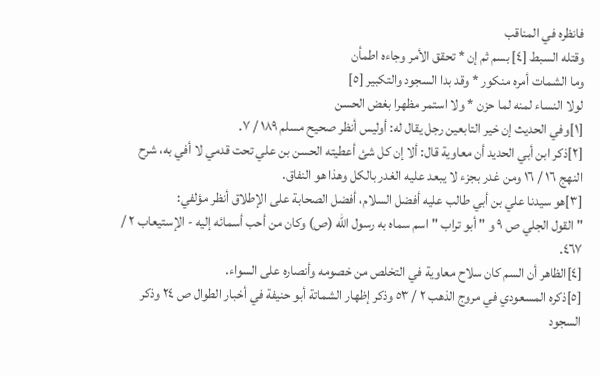فانظره في المناقب
وقتله السبط [٤] بسم ثم إن * تحقق الأمر وجاءه اطمأن
وما الشمات أمره منكور * وقد بدا السجود والتكبير [٥]
لولا النساء لمنه لما حزن * ولا استمر مظهرا بغض الحسن
[١]وفي الحديث إن خير التابعين رجل يقال له: أوليس أنظر صحيح مسلم ١٨٩ / ٧.
[٢]ذكر ابن أبي الحديد أن معاوية قال: ألا إن كل شئ أعطيته الحسن بن علي تحت قدمي لا أفي به، شرح النهج ١٦ / ١٦ ومن غدر بجزء لا يبعد عليه الغدر بالكل وهذا هو النفاق.
[٣]هو سيدنا علي بن أبي طالب عليه أفضل السلام، أفضل الصحابة على الإطلاق أنظر مؤلفي:
" القول الجلي ص ٩ و " أبو تراب " اسم سماه به رسول الله (ص) وكان من أحب أسمائه إليه - الإستيعاب ٢ / ٤٦٧.
[٤]الظاهر أن السم كان سلاح معاوية في التخلص من خصومه وأنصاره على السواء.
[٥]ذكره المسعودي في مروج الذهب ٢ / ٥٣ وذكر إظهار الشماتة أبو حنيفة في أخبار الطوال ص ٢٤ وذكر السجود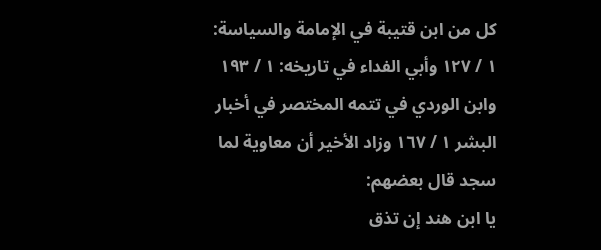كل من ابن قتيبة في الإمامة والسياسة: ١ / ١٢٧ وأبي الفداء في تاريخه: ١ / ١٩٣ وابن الوردي في تتمه المختصر في أخبار البشر ١ / ١٦٧ وزاد الأخير أن معاوية لما سجد قال بعضهم:
يا ابن هند إن تذق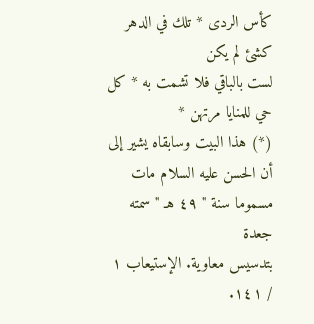كأس الردى * تلك في الدهر كشئ لم يكن
لست بالباقي فلا تشمت به * كل حي للمنايا مرتهن *
(*) هذا البيت وسابقاه يشير إلى أن الحسن عليه السلام مات مسموما سنة " ٤٩ هـ " سمته جعدة
بتدسيس معاوية. الإستيعاب ١ / ١٤١.